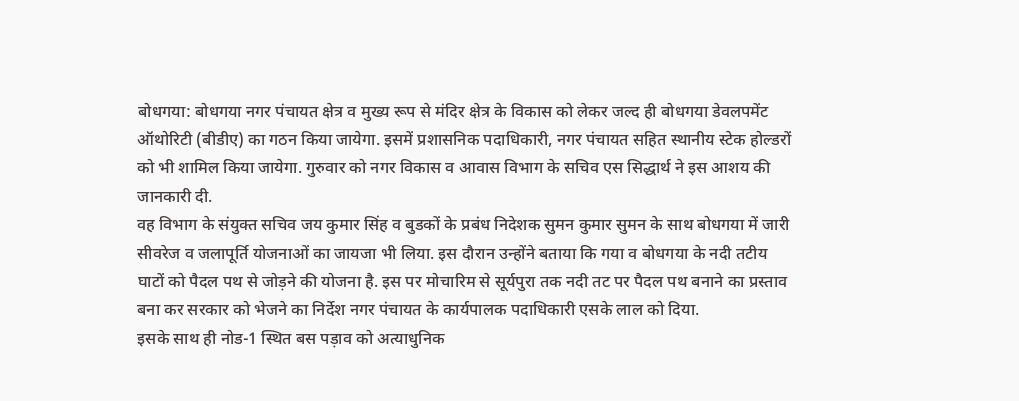बोधगया: बोधगया नगर पंचायत क्षेत्र व मुख्य रूप से मंदिर क्षेत्र के विकास को लेकर जल्द ही बोधगया डेवलपमेंट ऑथोरिटी (बीडीए) का गठन किया जायेगा. इसमें प्रशासनिक पदाधिकारी, नगर पंचायत सहित स्थानीय स्टेक होल्डरों को भी शामिल किया जायेगा. गुरुवार को नगर विकास व आवास विभाग के सचिव एस सिद्धार्थ ने इस आशय की जानकारी दी.
वह विभाग के संयुक्त सचिव जय कुमार सिंह व बुडकों के प्रबंध निदेशक सुमन कुमार सुमन के साथ बोधगया में जारी सीवरेज व जलापूर्ति योजनाओं का जायजा भी लिया. इस दौरान उन्होंने बताया कि गया व बोधगया के नदी तटीय घाटों को पैदल पथ से जोड़ने की योजना है. इस पर मोचारिम से सूर्यपुरा तक नदी तट पर पैदल पथ बनाने का प्रस्ताव बना कर सरकार को भेजने का निर्देश नगर पंचायत के कार्यपालक पदाधिकारी एसके लाल को दिया.
इसके साथ ही नोड-1 स्थित बस पड़ाव को अत्याधुनिक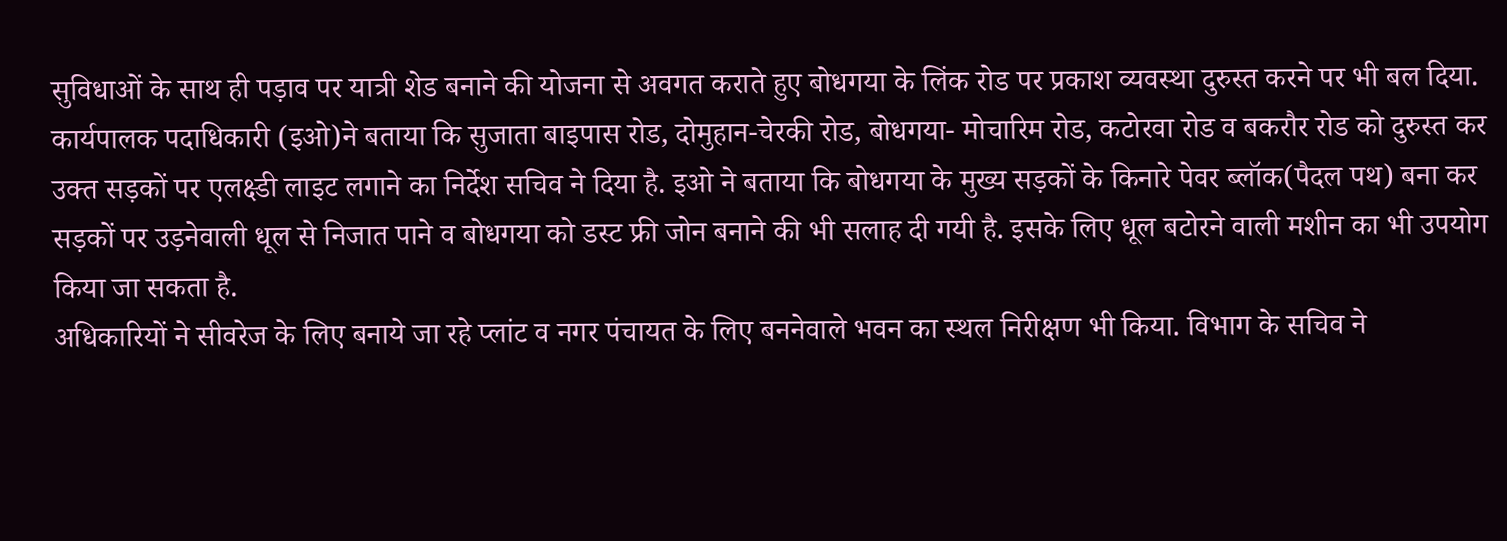सुविधाओं के साथ ही पड़ाव पर यात्री शेड बनाने की योजना से अवगत कराते हुए बोधगया के लिंक रोड पर प्रकाश व्यवस्था दुरुस्त करने पर भी बल दिया. कार्यपालक पदाधिकारी (इओ)ने बताया कि सुजाता बाइपास रोड, दोमुहान-चेरकी रोड, बोधगया- मोचारिम रोड, कटोरवा रोड व बकरौर रोड को दुरुस्त कर उक्त सड़कों पर एलक्ष्डी लाइट लगाने का निर्देश सचिव ने दिया है. इओ ने बताया कि बोधगया के मुख्य सड़कों के किनारे पेवर ब्लॉक(पैदल पथ) बना कर सड़कों पर उड़नेवाली धूल से निजात पाने व बोधगया को डस्ट फ्री जोन बनाने की भी सलाह दी गयी है. इसके लिए धूल बटोरने वाली मशीन का भी उपयोग किया जा सकता है.
अधिकारियों ने सीवरेज के लिए बनाये जा रहे प्लांट व नगर पंचायत के लिए बननेवाले भवन का स्थल निरीक्षण भी किया. विभाग के सचिव ने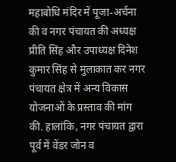महाबोधि मंदिर में पूजा-अर्चना की व नगर पंचायत की अध्यक्ष प्रीति सिंह और उपाध्यक्ष दिनेश कुमार सिंह से मुलाकात कर नगर पंचायत क्षेत्र में अन्य विकास योजनाओं के प्रस्ताव की मांग की. हालांकि, नगर पंचायत द्वारा पूर्व में वेंडर जोन व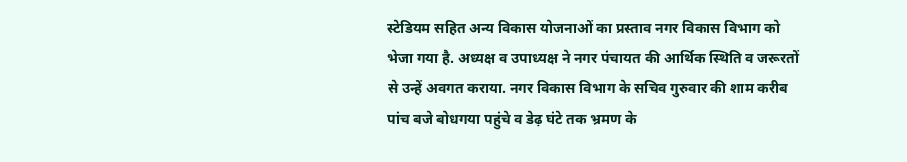स्टेडियम सहित अन्य विकास योजनाओं का प्रस्ताव नगर विकास विभाग को भेजा गया है. अध्यक्ष व उपाध्यक्ष ने नगर पंचायत की आर्थिक स्थिति व जरूरतों से उन्हें अवगत कराया. नगर विकास विभाग के सचिव गुरुवार की शाम करीब पांच बजे बोधगया पहुंचे व डेढ़ घंटे तक भ्रमण के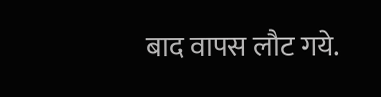बाद वापस लौट गये.